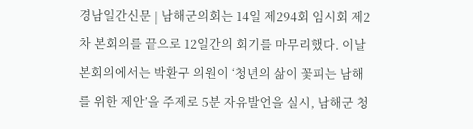경남일간신문 | 남해군의회는 14일 제294회 임시회 제2차 본회의를 끝으로 12일간의 회기를 마무리했다. 이날 본회의에서는 박환구 의원이 ‘청년의 삶이 꽃피는 남해를 위한 제안’을 주제로 5분 자유발언을 실시, 남해군 청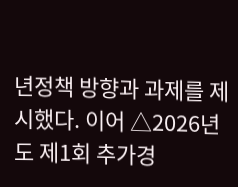년정책 방향과 과제를 제시했다. 이어 △2026년도 제1회 추가경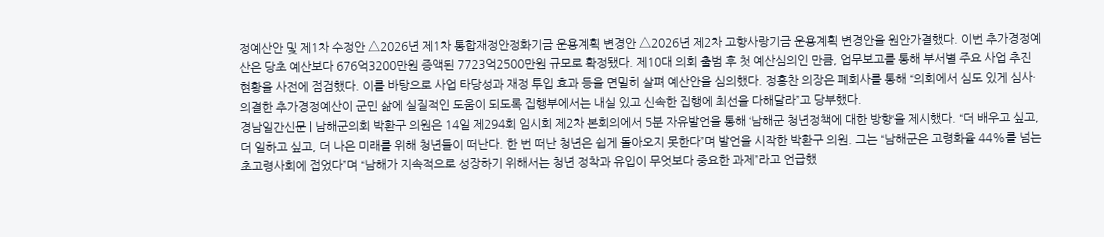정예산안 및 제1차 수정안 △2026년 제1차 통합재정안정화기금 운용계획 변경안 △2026년 제2차 고향사랑기금 운용계획 변경안을 원안가결했다. 이번 추가경정예산은 당초 예산보다 676억3200만원 증액된 7723억2500만원 규모로 확정됐다. 제10대 의회 출범 후 첫 예산심의인 만큼, 업무보고를 통해 부서별 주요 사업 추진 현황을 사전에 점검했다. 이를 바탕으로 사업 타당성과 재정 투입 효과 등을 면밀히 살펴 예산안을 심의했다. 정홍찬 의장은 폐회사를 통해 “의회에서 심도 있게 심사·의결한 추가경정예산이 군민 삶에 실질적인 도움이 되도록 집행부에서는 내실 있고 신속한 집행에 최선을 다해달라”고 당부했다.
경남일간신문 | 남해군의회 박환구 의원은 14일 제294회 임시회 제2차 본회의에서 5분 자유발언을 통해 ‘남해군 청년정책에 대한 방향‘을 제시했다. “더 배우고 싶고, 더 일하고 싶고, 더 나은 미래를 위해 청년들이 떠난다. 한 번 떠난 청년은 쉽게 돌아오지 못한다”며 발언을 시작한 박환구 의원. 그는 “남해군은 고령화율 44%를 넘는 초고령사회에 접었다”며 “남해가 지속적으로 성장하기 위해서는 청년 정착과 유입이 무엇보다 중요한 과제”라고 언급했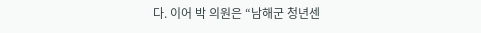다. 이어 박 의원은 “남해군 청년센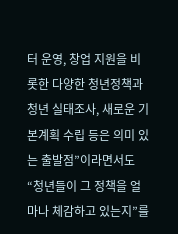터 운영, 창업 지원을 비롯한 다양한 청년정책과 청년 실태조사, 새로운 기본계획 수립 등은 의미 있는 출발점”이라면서도 “청년들이 그 정책을 얼마나 체감하고 있는지”를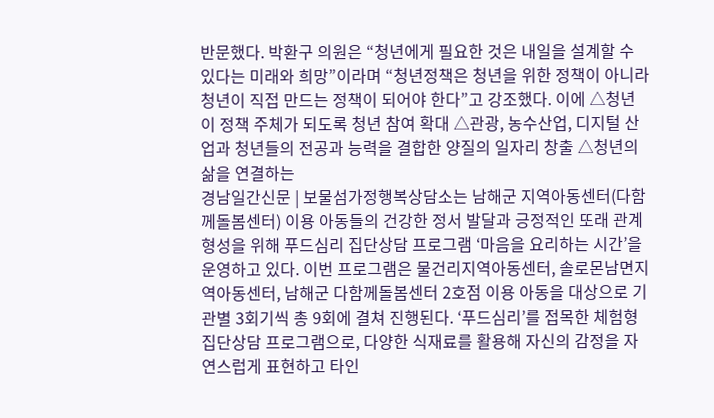반문했다. 박환구 의원은 “청년에게 필요한 것은 내일을 설계할 수 있다는 미래와 희망”이라며 “청년정책은 청년을 위한 정책이 아니라 청년이 직접 만드는 정책이 되어야 한다”고 강조했다. 이에 △청년이 정책 주체가 되도록 청년 참여 확대 △관광, 농수산업, 디지털 산업과 청년들의 전공과 능력을 결합한 양질의 일자리 창출 △청년의 삶을 연결하는
경남일간신문 | 보물섬가정행복상담소는 남해군 지역아동센터(다함께돌봄센터) 이용 아동들의 건강한 정서 발달과 긍정적인 또래 관계 형성을 위해 푸드심리 집단상담 프로그램 ‘마음을 요리하는 시간’을 운영하고 있다. 이번 프로그램은 물건리지역아동센터, 솔로몬남면지역아동센터, 남해군 다함께돌봄센터 2호점 이용 아동을 대상으로 기관별 3회기씩 총 9회에 결쳐 진행된다. ‘푸드심리’를 접목한 체험형 집단상담 프로그램으로, 다양한 식재료를 활용해 자신의 감정을 자연스럽게 표현하고 타인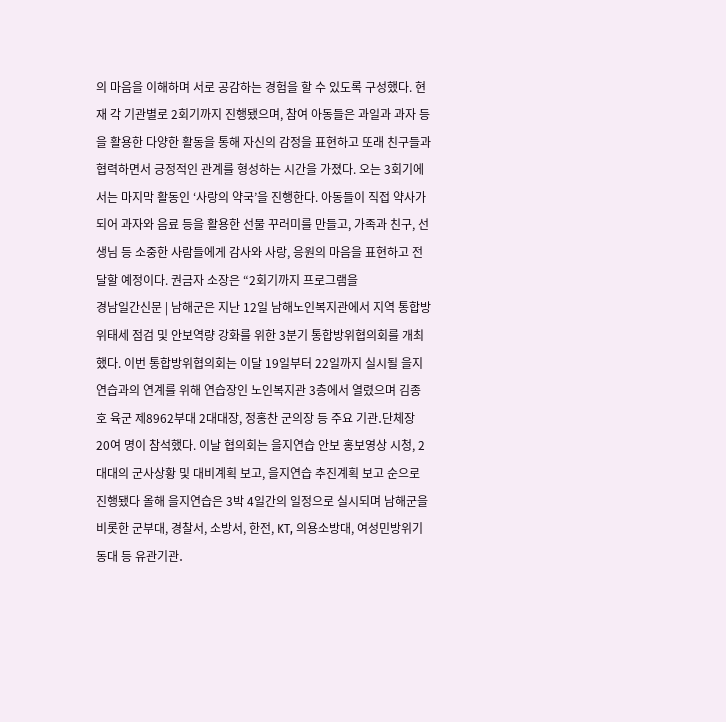의 마음을 이해하며 서로 공감하는 경험을 할 수 있도록 구성했다. 현재 각 기관별로 2회기까지 진행됐으며, 참여 아동들은 과일과 과자 등을 활용한 다양한 활동을 통해 자신의 감정을 표현하고 또래 친구들과 협력하면서 긍정적인 관계를 형성하는 시간을 가졌다. 오는 3회기에서는 마지막 활동인 ‘사랑의 약국’을 진행한다. 아동들이 직접 약사가 되어 과자와 음료 등을 활용한 선물 꾸러미를 만들고, 가족과 친구, 선생님 등 소중한 사람들에게 감사와 사랑, 응원의 마음을 표현하고 전달할 예정이다. 권금자 소장은 “2회기까지 프로그램을
경남일간신문 | 남해군은 지난 12일 남해노인복지관에서 지역 통합방위태세 점검 및 안보역량 강화를 위한 3분기 통합방위협의회를 개최했다. 이번 통합방위협의회는 이달 19일부터 22일까지 실시될 을지연습과의 연계를 위해 연습장인 노인복지관 3층에서 열렸으며 김종호 육군 제8962부대 2대대장, 정홍찬 군의장 등 주요 기관․단체장 20여 명이 참석했다. 이날 협의회는 을지연습 안보 홍보영상 시청, 2대대의 군사상황 및 대비계획 보고, 을지연습 추진계획 보고 순으로 진행됐다 올해 을지연습은 3박 4일간의 일정으로 실시되며 남해군을 비롯한 군부대, 경찰서, 소방서, 한전, KT, 의용소방대, 여성민방위기동대 등 유관기관․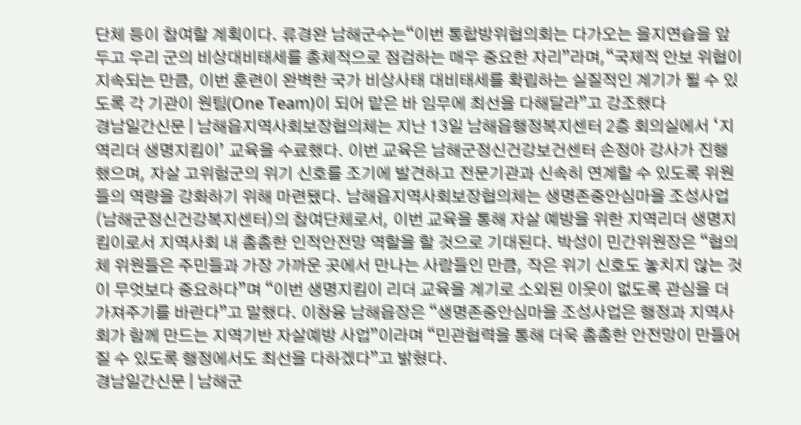단체 등이 참여할 계획이다. 류경완 남해군수는“이번 통합방위협의회는 다가오는 을지연습을 앞두고 우리 군의 비상대비태세를 총체적으로 점검하는 매우 중요한 자리”라며,“국제적 안보 위협이 지속되는 만큼, 이번 훈련이 완벽한 국가 비상사태 대비태세를 확립하는 실질적인 계기가 될 수 있도록 각 기관이 원팀(One Team)이 되어 맡은 바 임무에 최선을 다해달라”고 강조했다
경남일간신문 | 남해읍지역사회보장협의체는 지난 13일 남해읍행정복지센터 2층 회의실에서 ‘지역리더 생명지킴이’ 교육을 수료했다. 이번 교육은 남해군정신건강보건센터 손정아 강사가 진행했으며, 자살 고위험군의 위기 신호를 조기에 발견하고 전문기관과 신속히 연계할 수 있도록 위원들의 역량을 강화하기 위해 마련됐다. 남해읍지역사회보장협의체는 생명존중안심마을 조성사업(남해군정신건강복지센터)의 참여단체로서, 이번 교육을 통해 자살 예방을 위한 지역리더 생명지킴이로서 지역사회 내 촘촘한 인적안전망 역할을 할 것으로 기대된다. 박성이 민간위원장은 “협의체 위원들은 주민들과 가장 가까운 곳에서 만나는 사람들인 만큼, 작은 위기 신호도 놓치지 않는 것이 무엇보다 중요하다”며 “이번 생명지킴이 리더 교육을 계기로 소외된 이웃이 없도록 관심을 더 가져주기를 바란다”고 말했다. 이창융 남해읍장은 “생명존중안심마을 조성사업은 행정과 지역사회가 함께 만드는 지역기반 자살예방 사업”이라며 “민관협력을 통해 더욱 촘촘한 안전망이 만들어질 수 있도록 행정에서도 최선을 다하겠다”고 밝혔다.
경남일간신문 | 남해군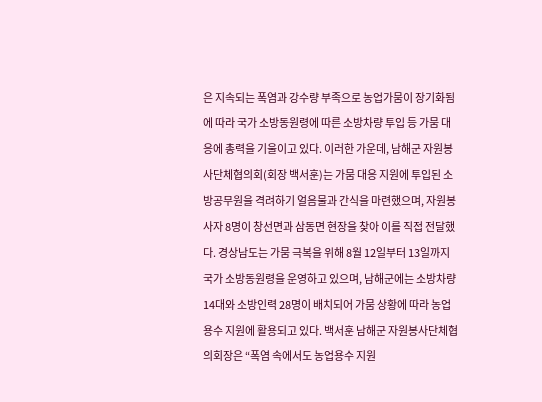은 지속되는 폭염과 강수량 부족으로 농업가뭄이 장기화됨에 따라 국가 소방동원령에 따른 소방차량 투입 등 가뭄 대응에 총력을 기울이고 있다. 이러한 가운데, 남해군 자원봉사단체협의회(회장 백서훈)는 가뭄 대응 지원에 투입된 소방공무원을 격려하기 얼음물과 간식을 마련했으며, 자원봉사자 8명이 창선면과 삼동면 현장을 찾아 이를 직접 전달했다. 경상남도는 가뭄 극복을 위해 8월 12일부터 13일까지 국가 소방동원령을 운영하고 있으며, 남해군에는 소방차량 14대와 소방인력 28명이 배치되어 가뭄 상황에 따라 농업용수 지원에 활용되고 있다. 백서훈 남해군 자원봉사단체협의회장은 “폭염 속에서도 농업용수 지원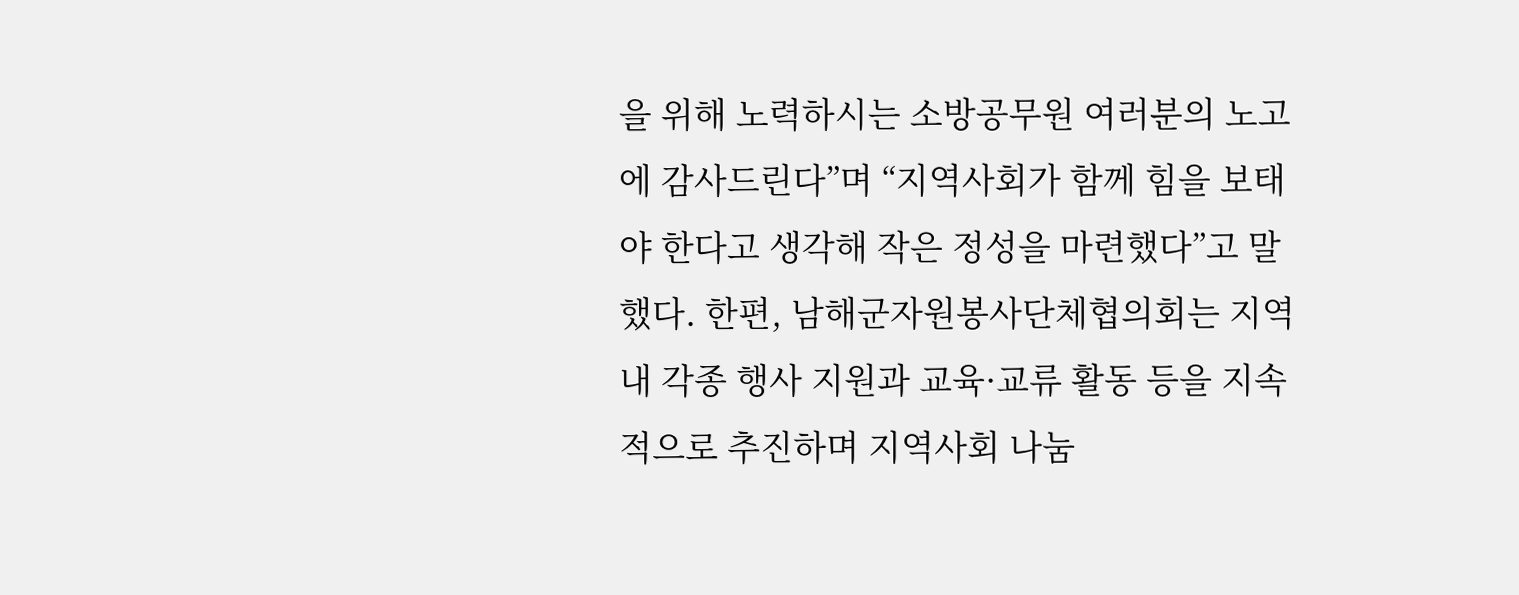을 위해 노력하시는 소방공무원 여러분의 노고에 감사드린다”며 “지역사회가 함께 힘을 보태야 한다고 생각해 작은 정성을 마련했다”고 말했다. 한편, 남해군자원봉사단체협의회는 지역 내 각종 행사 지원과 교육·교류 활동 등을 지속적으로 추진하며 지역사회 나눔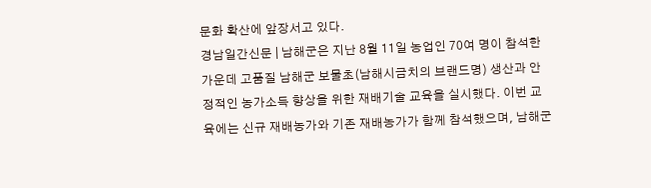문화 확산에 앞장서고 있다.
경남일간신문 | 남해군은 지난 8월 11일 농업인 70여 명이 참석한 가운데 고품질 남해군 보물초(남해시금치의 브랜드명) 생산과 안정적인 농가소득 향상을 위한 재배기술 교육을 실시했다. 이번 교육에는 신규 재배농가와 기존 재배농가가 함께 참석했으며, 남해군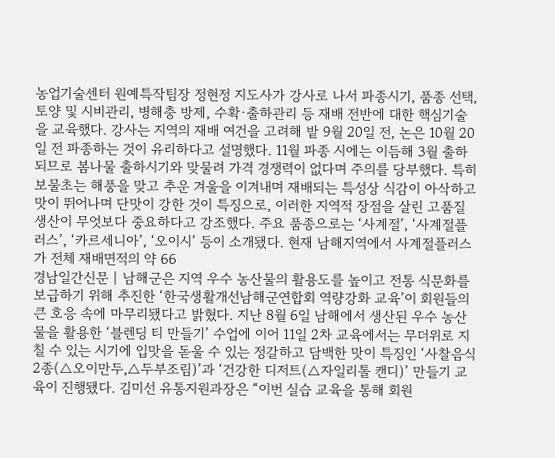농업기술센터 원예특작팀장 정현정 지도사가 강사로 나서 파종시기, 품종 선택, 토양 및 시비관리, 병해충 방제, 수확·출하관리 등 재배 전반에 대한 핵심기술을 교육했다. 강사는 지역의 재배 여건을 고려해 밭 9월 20일 전, 논은 10월 20일 전 파종하는 것이 유리하다고 설명했다. 11월 파종 시에는 이듬해 3월 출하되므로 봄나물 출하시기와 맞물려 가격 경쟁력이 없다며 주의를 당부했다. 특히 보물초는 해풍을 맞고 추운 겨울을 이겨내며 재배되는 특성상 식감이 아삭하고 맛이 뛰어나며 단맛이 강한 것이 특징으로, 이러한 지역적 장점을 살린 고품질 생산이 무엇보다 중요하다고 강조했다. 주요 품종으로는 ‘사계절’, ‘사계절플러스’, ‘카르세니아’, ‘오이시’ 등이 소개됐다. 현재 남해지역에서 사계절플러스가 전체 재배면적의 약 66
경남일간신문 | 남해군은 지역 우수 농산물의 활용도를 높이고 전통 식문화를 보급하기 위해 추진한 ‘한국생활개선남해군연합회 역량강화 교육’이 회원들의 큰 호응 속에 마무리됐다고 밝혔다. 지난 8월 6일 남해에서 생산된 우수 농산물을 활용한 ‘블렌딩 티 만들기’ 수업에 이어 11일 2차 교육에서는 무더위로 지칠 수 있는 시기에 입맛을 돋울 수 있는 정갈하고 담백한 맛이 특징인 ‘사찰음식 2종(△오이만두,△두부조림)’과 ‘건강한 디저트(△자일리톨 캔디)’ 만들기 교육이 진행됐다. 김미선 유통지원과장은 “이번 실습 교육을 통해 회원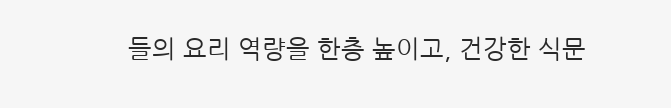들의 요리 역량을 한층 높이고, 건강한 식문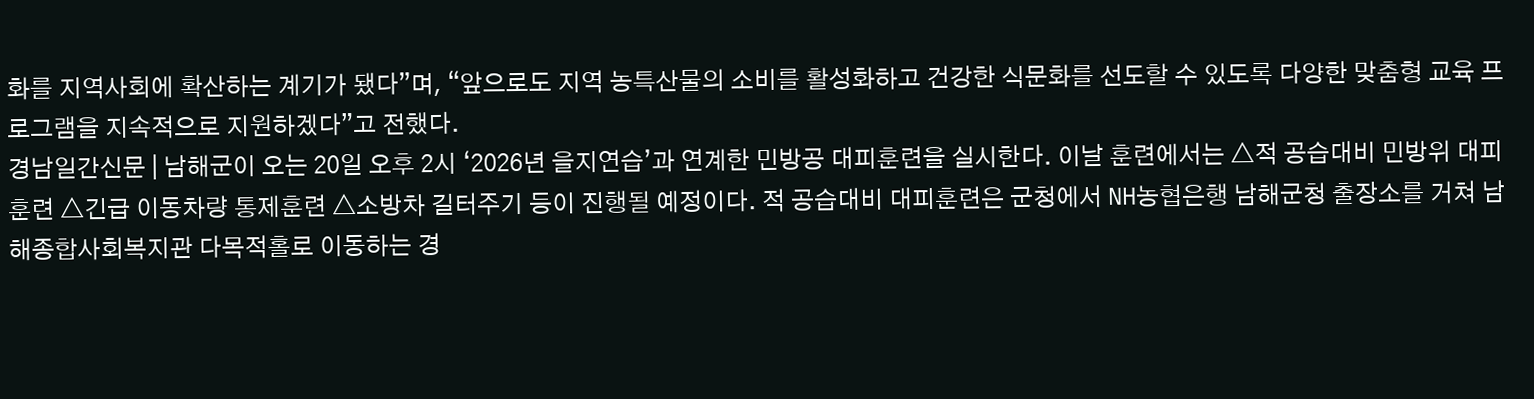화를 지역사회에 확산하는 계기가 됐다”며, “앞으로도 지역 농특산물의 소비를 활성화하고 건강한 식문화를 선도할 수 있도록 다양한 맞춤형 교육 프로그램을 지속적으로 지원하겠다”고 전했다.
경남일간신문 | 남해군이 오는 20일 오후 2시 ‘2026년 을지연습’과 연계한 민방공 대피훈련을 실시한다. 이날 훈련에서는 △적 공습대비 민방위 대피훈련 △긴급 이동차량 통제훈련 △소방차 길터주기 등이 진행될 예정이다. 적 공습대비 대피훈련은 군청에서 NH농협은행 남해군청 출장소를 거쳐 남해종합사회복지관 다목적홀로 이동하는 경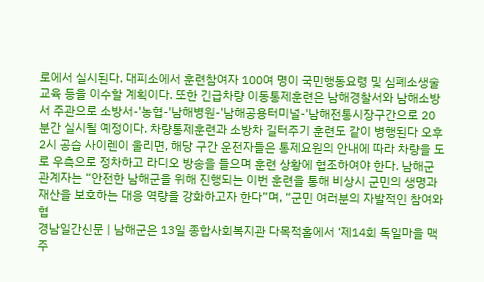로에서 실시된다. 대피소에서 훈련참여자 100여 명이 국민행동요령 및 심폐소생술 교육 등을 이수할 계획이다. 또한 긴급차량 이동통제훈련은 남해경찰서와 남해소방서 주관으로 소방서-'농협-'남해병원-'남해공용터미널-'남해전통시장구간으로 20분간 실시될 예정이다. 차량통제훈련과 소방차 길터주기 훈련도 같이 병행된다 오후 2시 공습 사이렌이 울리면, 해당 구간 운전자들은 통제요원의 안내에 따라 차량을 도로 우측으로 정차하고 라디오 방송을 들으며 훈련 상황에 협조하여야 한다. 남해군 관계자는 “안전한 남해군을 위해 진행되는 이번 훈련을 통해 비상시 군민의 생명과 재산을 보호하는 대응 역량을 강화하고자 한다”며, “군민 여러분의 자발적인 참여와 협
경남일간신문 | 남해군은 13일 종합사회복지관 다목적홀에서 ‘제14회 독일마을 맥주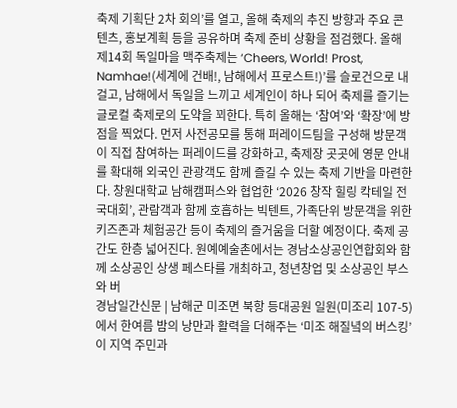축제 기획단 2차 회의’를 열고, 올해 축제의 추진 방향과 주요 콘텐츠, 홍보계획 등을 공유하며 축제 준비 상황을 점검했다. 올해 제14회 독일마을 맥주축제는 ‘Cheers, World! Prost, Namhae!(세계에 건배!, 남해에서 프로스트!)’를 슬로건으로 내걸고, 남해에서 독일을 느끼고 세계인이 하나 되어 축제를 즐기는 글로컬 축제로의 도약을 꾀한다. 특히 올해는 ‘참여’와 ‘확장’에 방점을 찍었다. 먼저 사전공모를 통해 퍼레이드팀을 구성해 방문객이 직접 참여하는 퍼레이드를 강화하고, 축제장 곳곳에 영문 안내를 확대해 외국인 관광객도 함께 즐길 수 있는 축제 기반을 마련한다. 창원대학교 남해캠퍼스와 협업한 ‘2026 창작 힐링 칵테일 전국대회’, 관람객과 함께 호흡하는 빅텐트, 가족단위 방문객을 위한 키즈존과 체험공간 등이 축제의 즐거움을 더할 예정이다. 축제 공간도 한층 넓어진다. 원예예술촌에서는 경남소상공인연합회와 함께 소상공인 상생 페스타를 개최하고, 청년창업 및 소상공인 부스와 버
경남일간신문 | 남해군 미조면 북항 등대공원 일원(미조리 107-5)에서 한여름 밤의 낭만과 활력을 더해주는 ‘미조 해질녘의 버스킹’이 지역 주민과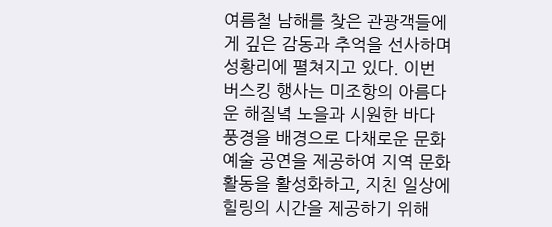여름철 남해를 찾은 관광객들에게 깊은 감동과 추억을 선사하며 성황리에 펼쳐지고 있다. 이번 버스킹 행사는 미조항의 아름다운 해질녘 노을과 시원한 바다 풍경을 배경으로 다채로운 문화예술 공연을 제공하여 지역 문화 활동을 활성화하고, 지친 일상에 힐링의 시간을 제공하기 위해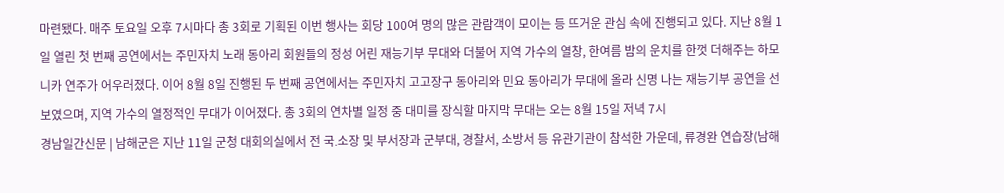마련됐다. 매주 토요일 오후 7시마다 총 3회로 기획된 이번 행사는 회당 100여 명의 많은 관람객이 모이는 등 뜨거운 관심 속에 진행되고 있다. 지난 8월 1일 열린 첫 번째 공연에서는 주민자치 노래 동아리 회원들의 정성 어린 재능기부 무대와 더불어 지역 가수의 열창, 한여름 밤의 운치를 한껏 더해주는 하모니카 연주가 어우러졌다. 이어 8월 8일 진행된 두 번째 공연에서는 주민자치 고고장구 동아리와 민요 동아리가 무대에 올라 신명 나는 재능기부 공연을 선보였으며, 지역 가수의 열정적인 무대가 이어졌다. 총 3회의 연차별 일정 중 대미를 장식할 마지막 무대는 오는 8월 15일 저녁 7시
경남일간신문 | 남해군은 지난 11일 군청 대회의실에서 전 국․소장 및 부서장과 군부대, 경찰서, 소방서 등 유관기관이 참석한 가운데, 류경완 연습장(남해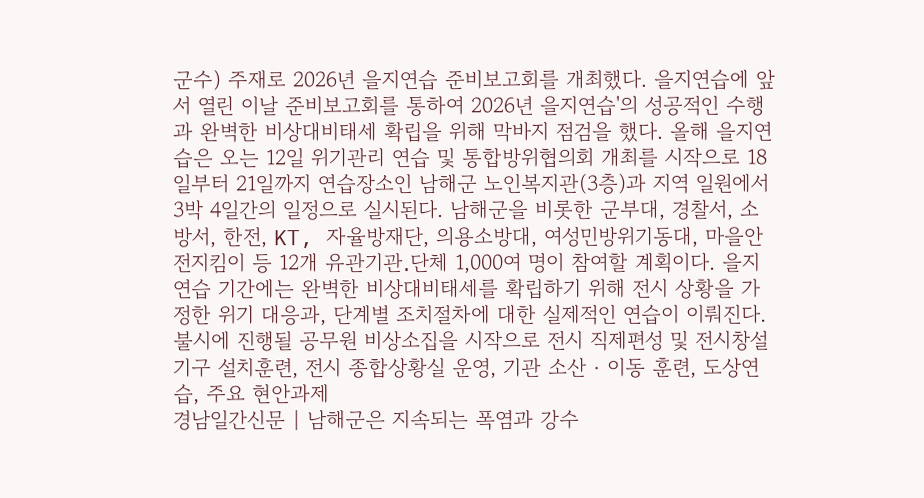군수) 주재로 2026년 을지연습 준비보고회를 개최했다. 을지연습에 앞서 열린 이날 준비보고회를 통하여 2026년 을지연습'의 성공적인 수행과 완벽한 비상대비태세 확립을 위해 막바지 점검을 했다. 올해 을지연습은 오는 12일 위기관리 연습 및 통합방위협의회 개최를 시작으로 18일부터 21일까지 연습장소인 남해군 노인복지관(3층)과 지역 일원에서 3박 4일간의 일정으로 실시된다. 남해군을 비롯한 군부대, 경찰서, 소방서, 한전, KT, 자율방재단, 의용소방대, 여성민방위기동대, 마을안전지킴이 등 12개 유관기관․단체 1,000여 명이 참여할 계획이다. 을지연습 기간에는 완벽한 비상대비태세를 확립하기 위해 전시 상황을 가정한 위기 대응과, 단계별 조치절차에 대한 실제적인 연습이 이뤄진다. 불시에 진행될 공무원 비상소집을 시작으로 전시 직제편성 및 전시창설기구 설치훈련, 전시 종합상황실 운영, 기관 소산‧이동 훈련, 도상연습, 주요 현안과제
경남일간신문 | 남해군은 지속되는 폭염과 강수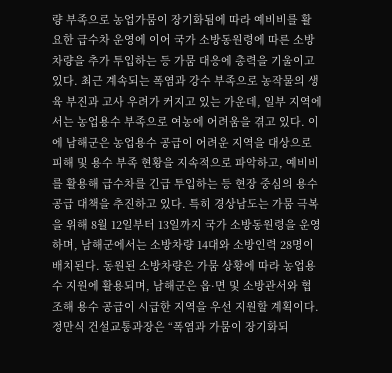량 부족으로 농업가뭄이 장기화됨에 따라 예비비를 활요한 급수차 운영에 이어 국가 소방동원령에 따른 소방차량을 추가 투입하는 등 가뭄 대응에 총력을 기울이고 있다. 최근 계속되는 폭염과 강수 부족으로 농작물의 생육 부진과 고사 우려가 커지고 있는 가운데, 일부 지역에서는 농업용수 부족으로 여농에 어려움을 겪고 있다. 이에 남해군은 농업용수 공급이 어려운 지역을 대상으로 피해 및 용수 부족 현황을 지속적으로 파악하고, 예비비를 활용해 급수차를 긴급 투입하는 등 현장 중심의 용수공급 대책을 추진하고 있다. 특히 경상남도는 가뭄 극복을 위해 8월 12일부터 13일까지 국가 소방동원령을 운영하며, 남해군에서는 소방차량 14대와 소방인력 28명이 배치된다. 동원된 소방차량은 가뭄 상황에 따라 농업용수 지원에 활용되며, 남해군은 읍·면 및 소방관서와 협조해 용수 공급이 시급한 지역을 우선 지원할 계획이다. 정만식 건설교통과장은 “폭염과 가뭄이 장기화되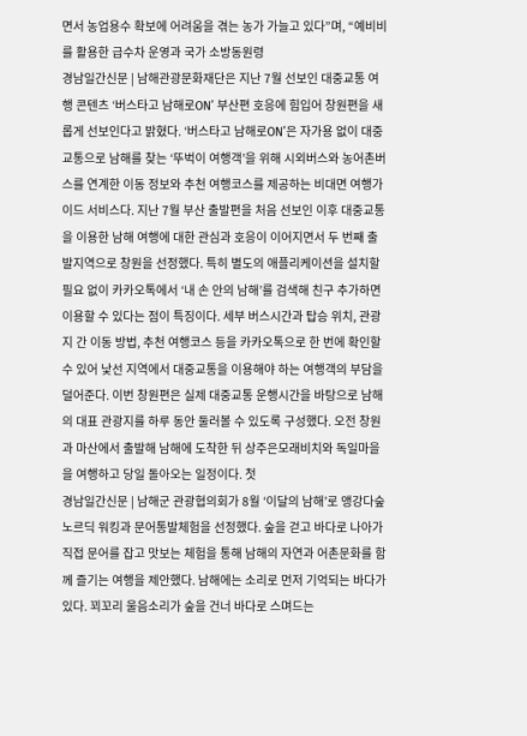면서 농업용수 확보에 어려움을 겪는 농가 가늘고 있다”며, “예비비를 활용한 급수차 운영과 국가 소방동원령
경남일간신문 | 남해관광문화재단은 지난 7월 선보인 대중교통 여행 콘텐츠 ‘버스타고 남해로ON’ 부산편 호응에 힘입어 창원편을 새롭게 선보인다고 밝혔다. ‘버스타고 남해로ON’은 자가용 없이 대중교통으로 남해를 찾는 ‘뚜벅이 여행객’을 위해 시외버스와 농어촌버스를 연계한 이동 정보와 추천 여행코스를 제공하는 비대면 여행가이드 서비스다. 지난 7월 부산 출발편을 처음 선보인 이후 대중교통을 이용한 남해 여행에 대한 관심과 호응이 이어지면서 두 번째 출발지역으로 창원을 선정했다. 특히 별도의 애플리케이션을 설치할 필요 없이 카카오톡에서 ‘내 손 안의 남해’를 검색해 친구 추가하면 이용할 수 있다는 점이 특징이다. 세부 버스시간과 탑승 위치, 관광지 간 이동 방법, 추천 여행코스 등을 카카오톡으로 한 번에 확인할 수 있어 낯선 지역에서 대중교통을 이용해야 하는 여행객의 부담을 덜어준다. 이번 창원편은 실제 대중교통 운행시간을 바탕으로 남해의 대표 관광지를 하루 동안 둘러볼 수 있도록 구성했다. 오전 창원과 마산에서 출발해 남해에 도착한 뒤 상주은모래비치와 독일마을을 여행하고 당일 돌아오는 일정이다. 첫
경남일간신문 | 남해군 관광협의회가 8월 ‘이달의 남해’로 앵강다숲 노르딕 워킹과 문어통발체험을 선정했다. 숲을 걷고 바다로 나아가 직접 문어를 잡고 맛보는 체험을 통해 남해의 자연과 어촌문화를 함께 즐기는 여행을 제안했다. 남해에는 소리로 먼저 기억되는 바다가 있다. 꾀꼬리 울음소리가 숲을 건너 바다로 스며드는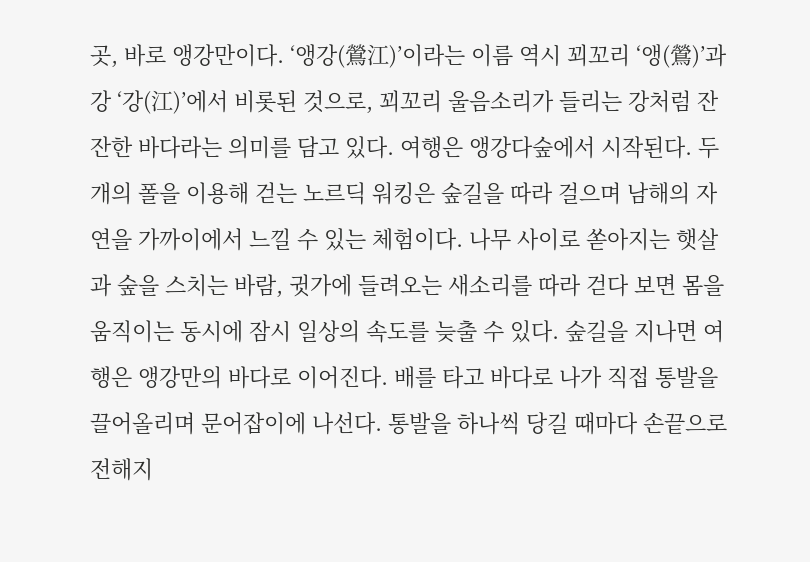곳, 바로 앵강만이다. ‘앵강(鶯江)’이라는 이름 역시 꾀꼬리 ‘앵(鶯)’과 강 ‘강(江)’에서 비롯된 것으로, 꾀꼬리 울음소리가 들리는 강처럼 잔잔한 바다라는 의미를 담고 있다. 여행은 앵강다숲에서 시작된다. 두 개의 폴을 이용해 걷는 노르딕 워킹은 숲길을 따라 걸으며 남해의 자연을 가까이에서 느낄 수 있는 체험이다. 나무 사이로 쏟아지는 햇살과 숲을 스치는 바람, 귓가에 들려오는 새소리를 따라 걷다 보면 몸을 움직이는 동시에 잠시 일상의 속도를 늦출 수 있다. 숲길을 지나면 여행은 앵강만의 바다로 이어진다. 배를 타고 바다로 나가 직접 통발을 끌어올리며 문어잡이에 나선다. 통발을 하나씩 당길 때마다 손끝으로 전해지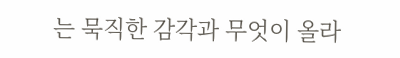는 묵직한 감각과 무엇이 올라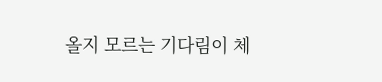올지 모르는 기다림이 체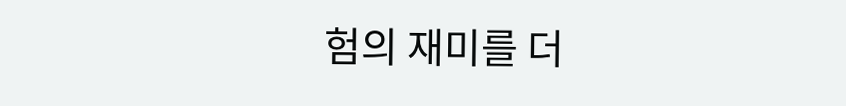험의 재미를 더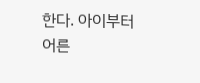한다. 아이부터 어른